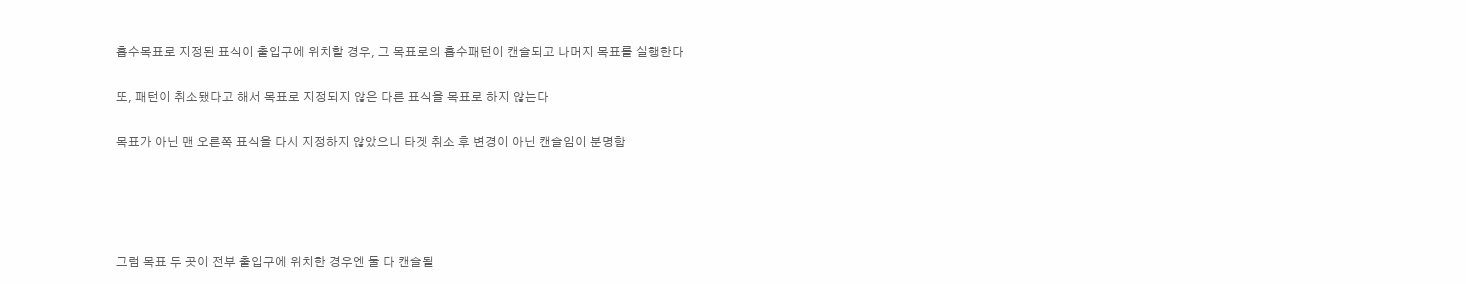흡수목표로 지정된 표식이 출입구에 위치할 경우, 그 목표로의 흡수패턴이 캔슬되고 나머지 목표를 실행한다


또, 패턴이 취소됐다고 해서 목표로 지정되지 않은 다른 표식을 목표로 하지 않는다


목표가 아닌 맨 오른쪽 표식을 다시 지정하지 않았으니 타겟 취소 후 변경이 아닌 캔슬임이 분명함







그럼 목표 두 곳이 전부 출입구에 위치한 경우엔 둘 다 캔슬될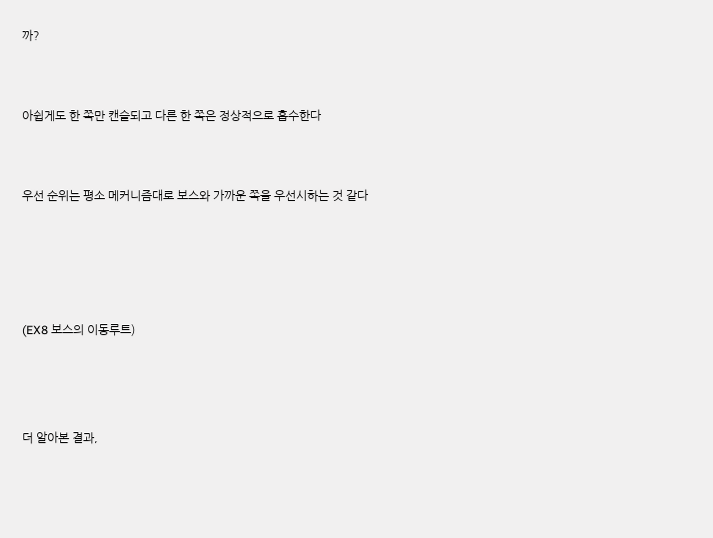까?


아쉽게도 한 쪽만 캔슬되고 다른 한 쪽은 정상적으로 흡수한다


우선 순위는 평소 메커니즘대로 보스와 가까운 쪽을 우선시하는 것 같다




(EX8 보스의 이동루트)



더 알아본 결과,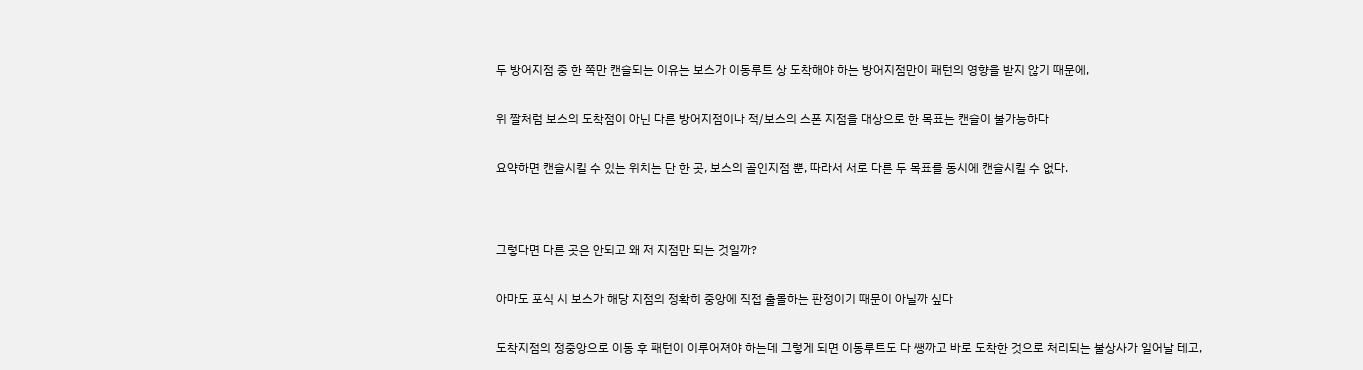두 방어지점 중 한 쪽만 캔슬되는 이유는 보스가 이동루트 상 도착해야 하는 방어지점만이 패턴의 영향을 받지 않기 때문에,


위 짤처럼 보스의 도착점이 아닌 다른 방어지점이나 적/보스의 스폰 지점을 대상으로 한 목표는 캔슬이 불가능하다


요약하면 캔슬시킬 수 있는 위치는 단 한 곳, 보스의 골인지점 뿐, 따라서 서로 다른 두 목표를 동시에 캔슬시킬 수 없다.




그렇다면 다른 곳은 안되고 왜 저 지점만 되는 것일까?


아마도 포식 시 보스가 해당 지점의 정확히 중앙에 직접 출몰하는 판정이기 때문이 아닐까 싶다


도착지점의 정중앙으로 이동 후 패턴이 이루어져야 하는데 그렇게 되면 이동루트도 다 쌩까고 바로 도착한 것으로 처리되는 불상사가 일어날 테고,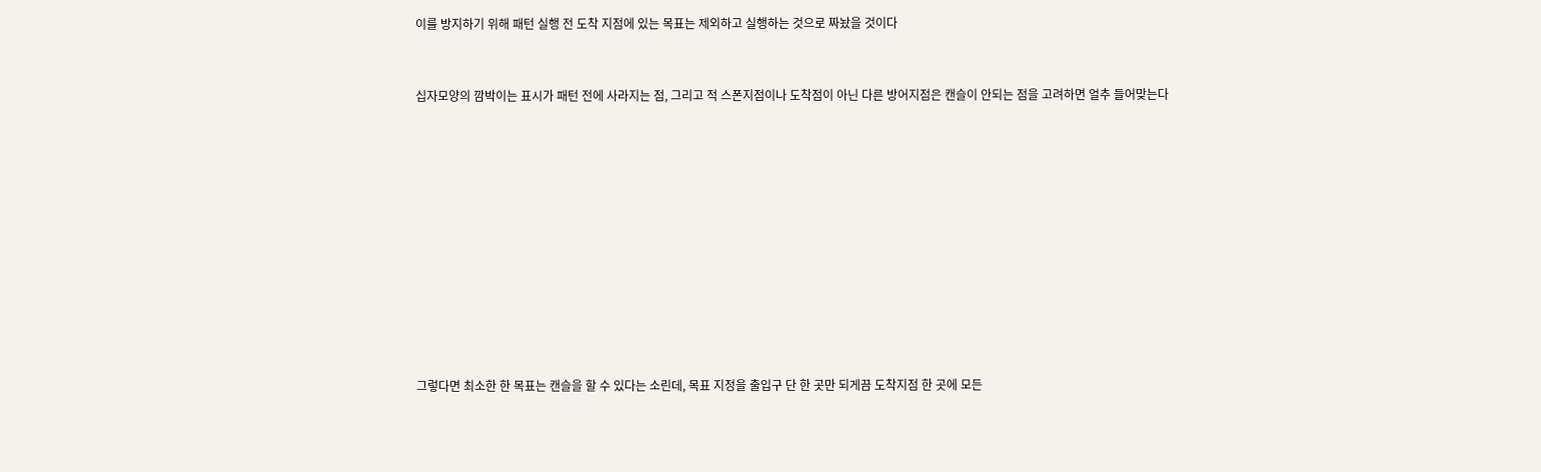이를 방지하기 위해 패턴 실행 전 도착 지점에 있는 목표는 제외하고 실행하는 것으로 짜놨을 것이다


십자모양의 깜박이는 표시가 패턴 전에 사라지는 점, 그리고 적 스폰지점이나 도착점이 아닌 다른 방어지점은 캔슬이 안되는 점을 고려하면 얼추 들어맞는다











그렇다면 최소한 한 목표는 캔슬을 할 수 있다는 소린데, 목표 지정을 출입구 단 한 곳만 되게끔 도착지점 한 곳에 모든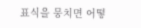표식을 뭉치면 어떻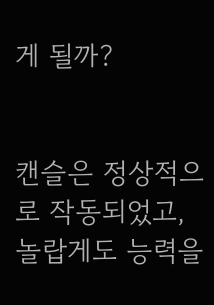게 될까?


캔슬은 정상적으로 작동되었고, 놀랍게도 능력을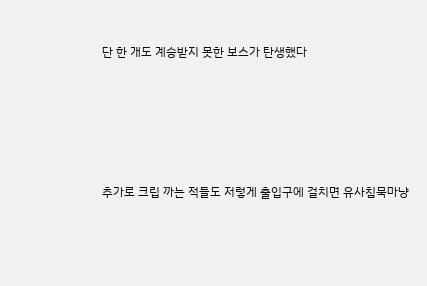단 한 개도 계승받지 못한 보스가 탄생했다







추가로 크립 까는 적들도 저렇게 출입구에 걸치면 유사침묵마냥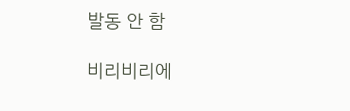발동 안 함

비리비리에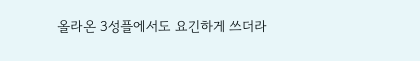올라온 3성플에서도 요긴하게 쓰더라